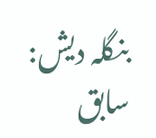بنگلہ دیش: سابق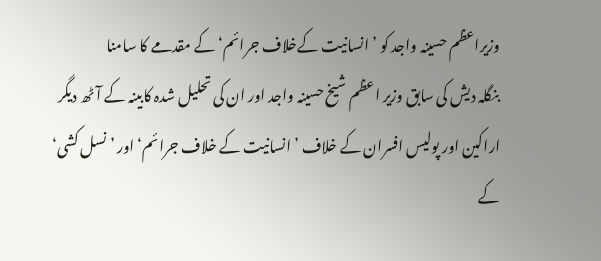وزیراعظم حسینہ واجد کو ’انسانیت کےخلاف جرائم‘ کے مقدمے کا سامنا
بنگلہ دیش کی سابق وزیر اعظم شیخ حسینہ واجد اور ان کی تحلیل شدہ کابینہ کے آٹھ دیگر اراکین اور پولیس افسران کے خلاف ’انسانیت کے خلاف جرائم‘ اور ’نسل کشی‘ کے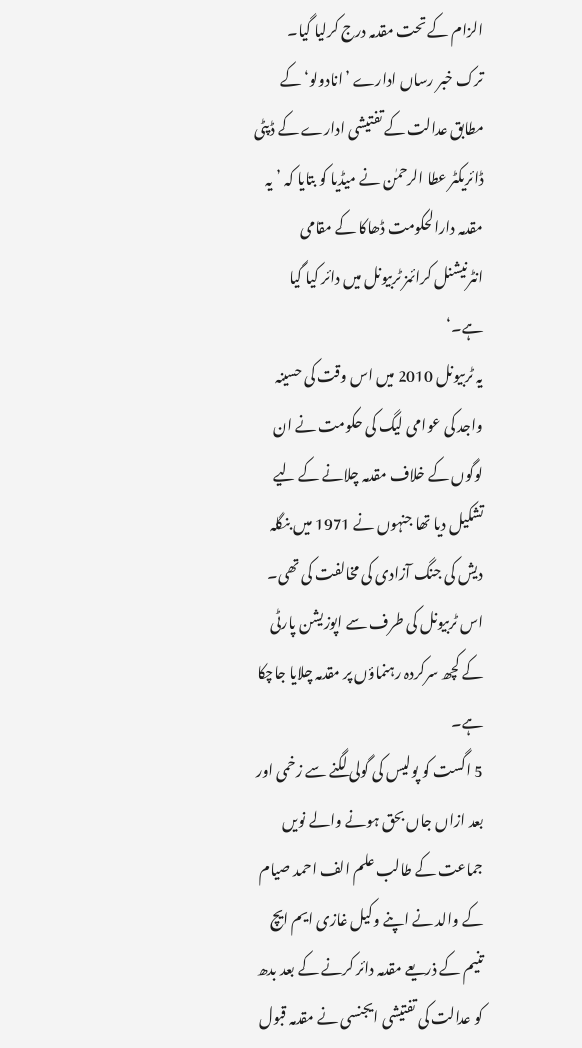الزام کے تحت مقدمہ درج کرلیا گیا۔
ترک خبر رساں ادارے ’انادولو‘ کے مطابق عدالت کے تفتیشی ادارے کے ڈپٹی ڈائریکٹر عطا الرحمٰن نے میڈیا کو بتایا کہ ’یہ مقدمہ دارالحکومت ڈھاکا کے مقامی انٹرنیشنل کرائمز ٹربیونل میں دائر کیا گیا ہے۔‘
یہ ٹربیونل 2010 میں اس وقت کی حسینہ واجد کی عوامی لیگ کی حکومت نے ان لوگوں کے خلاف مقدمہ چلانے کے لیے تشکیل دیا تھا جنہوں نے 1971 میں بنگلہ دیش کی جنگ آزادی کی مخالفت کی تھی۔
اس ٹربیونل کی طرف سے اپوزیشن پارٹی کے کچھ سرکردہ رہنماؤں پر مقدمہ چلایا جاچکا ہے۔
5 اگست کو پولیس کی گولی لگنے سے زخمی اور بعد ازاں جاں بحق ہونے والے نویں جماعت کے طالب علم الف احمد صیام کے والد نے اپنے وکیل غازی ایم ایچ تنیم کے ذریعے مقدمہ دائر کرنے کے بعد بدھ کو عدالت کی تفتیشی ایجنسی نے مقدمہ قبول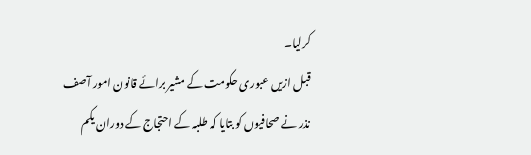کرلیا۔
قبل ازیں عبوری حکومت کے مشیر برائے قانون امور آصف نذر نے صحافیوں کو بتایا کہ طلبہ کے احتجاج کے دوران یکم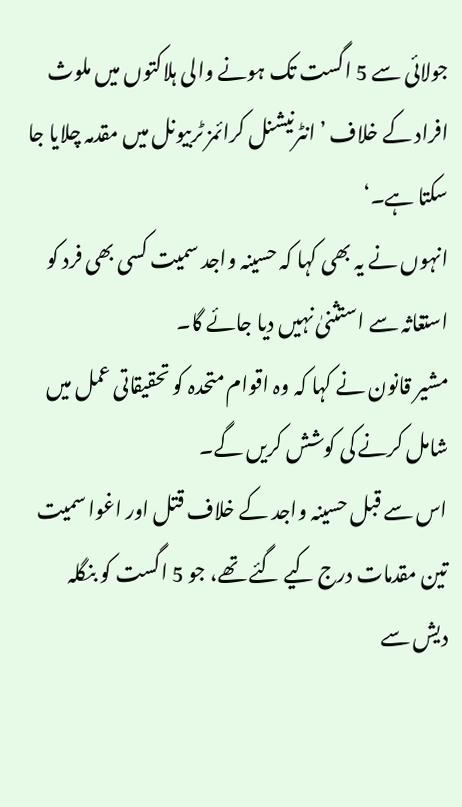جولائی سے 5 اگست تک ہونے والی ہلاکتوں میں ملوث افراد کے خلاف ’انٹرنیشنل کرائمز ٹربیونل میں مقدمہ چلایا جا سکتا ہے۔‘
انہوں نے یہ بھی کہا کہ حسینہ واجد سمیت کسی بھی فرد کو استغاثہ سے استثنیٰ نہیں دیا جائے گا۔
مشیر قانون نے کہا کہ وہ اقوام متحدہ کو تحقیقاتی عمل میں شامل کرنے کی کوشش کریں گے۔
اس سے قبل حسینہ واجد کے خلاف قتل اور اغوا سمیت تین مقدمات درج کیے گئے تھے، جو 5 اگست کو بنگلہ دیش سے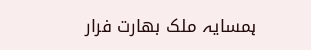ہمسایہ ملک بھارت فرار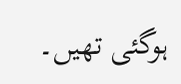ہوگئی تھیں۔